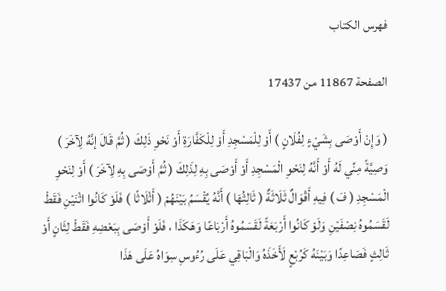فهرس الكتاب

الصفحة 11867 من 17437

( وَإِنْ أَوْصَى بِشَيْءٍ لِفُلَانٍ ) أَوْ لِلْمَسْجِدِ أَوْ لِلْكَفَّارَةِ أَوْ نَحْوِ ذَلِكَ ( ثُمَّ قَالَ إنَّهُ لِآخَرَ ) وَصِيَّةً مِنِّي لَهُ أَوْ أَنَّهُ لِنَحْوِ الْمَسْجِدِ أَوْ أَوْصَى بِهِ لِذَلِكَ ( ثُمَّ أَوْصَى بِهِ لِآخَرَ ) أَوْ لِنَحْوِ الْمَسْجِدِ ( فَ ) فِيهِ أَقْوَالٌ ثَلَاثَةٌ ( ثَالِثُهَا ) أَنَّهُ يُقْسَمُ بَيْنَهُمْ ( أَثْلَاثًا ) فَلَوْ كَانُوا اثْنَيْنِ فَقَطْ لَقَسَمُوهُ نِصْفَيْنِ وَلَوْ كَانُوا أَرْبَعَةً لَقَسَمُوهُ أَرْبَاعًا وَهَكَذَا ، فَلَوْ أَوْصَى بِبَعْضِهِ فَقَطْ لِثَانٍ أَوْ ثَالِثٍ فَصَاعِدًا وَبَيْنَهُ كَرُبْعٍ لَأَخَذَهُ وَالْبَاقِي عَلَى رُءُوسِ سِوَاهُ عَلَى هَذَا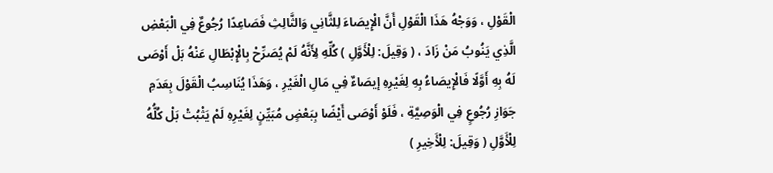الْقَوْلِ ، وَوَجْهُ هَذَا الْقَوْلِ أَنَّ الْإِيصَاءَ لِلثَّانِي وَالثَّالِثِ فَصَاعِدًا رُجُوعٌ فِي الْبَعْضِ الَّذِي يَنُوبُ مَنْ زَادَ ، ( وَقِيلَ: لِلْأَوَّلِ ) كُلِّهِ لِأَنَّهُ لَمْ يُصَرِّحْ بِالْإِبْطَالِ عَنْهُ بَلْ أَوْصَى لَهُ بِهِ أَوَّلًا فَالْإِيصَاءُ بِهِ لِغَيْرِهِ إيصَاءٌ فِي مَالِ الْغَيْرِ ، وَهَذَا يُنَاسِبُ الْقَوْلَ بِعَدَمِ جَوَازِ رُجُوعٍ فِي الْوَصِيَّةِ ، فَلَوْ أَوْصَى أَيْضًا بِبَعْضٍ مُبَيِّنٍ لِغَيْرِهِ لَمْ يَثْبُتْ بَلْ كُلُّهُ لِلْأَوَّلِ ( وَقِيلَ: لِلْأَخِيرِ )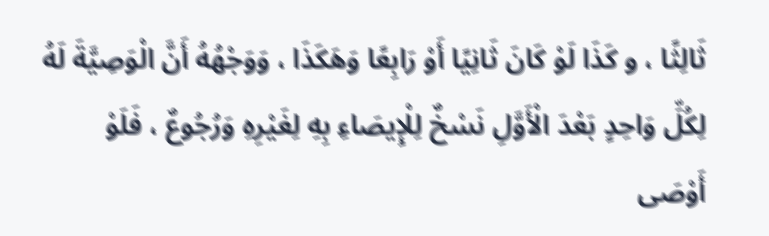ثَالِثًا ، و كَذَا لَوْ كَانَ ثَانِيًا أَوْ رَابِعًا وَهَكَذَا ، وَوَجْهُهُ أَنَّ الْوَصِيَّةَ لَهُ لِكُلِّ وَاحِدٍ بَعْدَ الْأَوَّلِ نَسْخٌ لِلْإِيصَاءِ بِهِ لِغَيْرِهِ وَرُجُوعٌ ، فَلَوْ أَوْصَى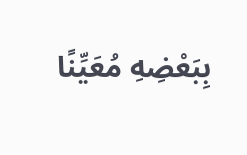بِبَعْضِهِ مُعَيِّنًا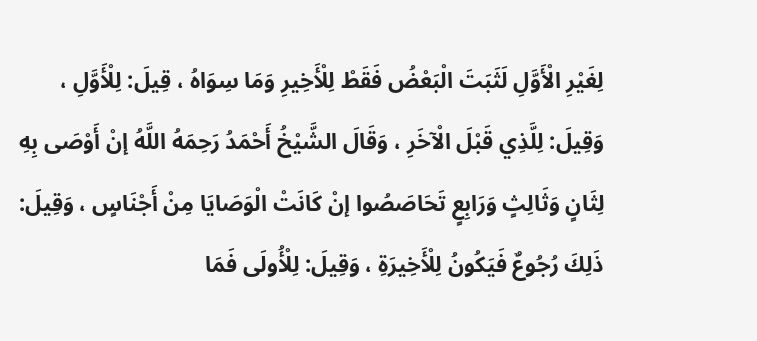لِغَيْرِ الْأَوَّلِ لَثَبَتَ الْبَعْضُ فَقَطْ لِلْأَخِيرِ وَمَا سِوَاهُ ، قِيلَ: لِلْأَوَّلِ ، وَقِيلَ: لِلَّذِي قَبْلَ الْآخَرِ ، وَقَالَ الشَّيْخُ أَحْمَدُ رَحِمَهُ اللَّهُ إنْ أَوْصَى بِهِ لِثَانٍ وَثَالِثٍ وَرَابِعٍ تَحَاصَصُوا إنْ كَانَتْ الْوَصَايَا مِنْ أَجْنَاسٍ ، وَقِيلَ: ذَلِكَ رُجُوعٌ فَيَكُونُ لِلْأَخِيرَةِ ، وَقِيلَ: لِلْأُولَى فَمَا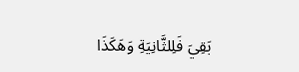بَقِيَ فَلِلثَّانِيَةِ وَهَكَذَا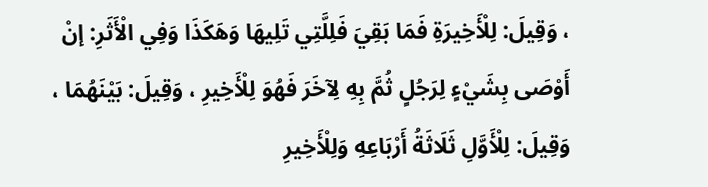، وَقِيلَ: لِلْأَخِيرَةِ فَمَا بَقِيَ فَلِلَّتِي تَلِيهَا وَهَكَذَا وَفِي الْأَثَرِ: إنْ أَوْصَى بِشَيْءٍ لِرَجُلٍ ثُمَّ بِهِ لِآخَرَ فَهُوَ لِلْأَخِيرِ ، وَقِيلَ: بَيْنَهُمَا ، وَقِيلَ: لِلْأَوَّلِ ثَلَاثَةُ أَرْبَاعِهِ وَلِلْأَخِيرِ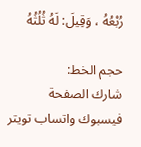رُبْعُهُ ، وَقِيلَ: لَهُ ثُلُثُهُ

حجم الخط:
شارك الصفحة
فيسبوك واتساب تويتر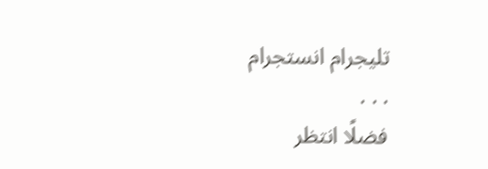تليجرام انستجرام
. . .
فضلًا انتظر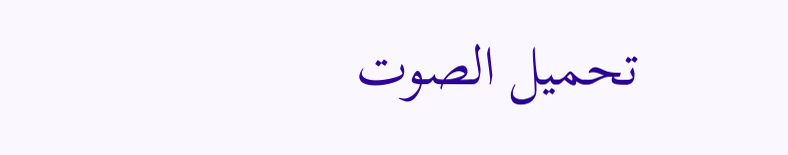تحميل الصوت